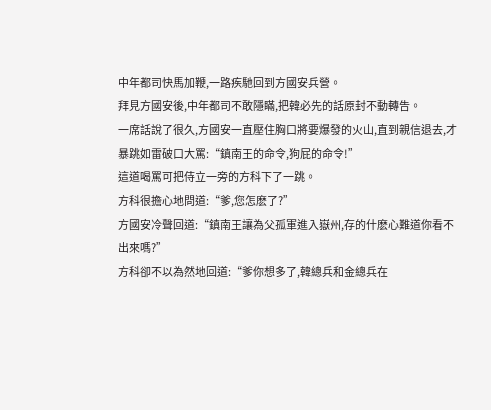中年都司快馬加鞭,一路疾馳回到方國安兵營。
拜見方國安後,中年都司不敢隱瞞,把韓必先的話原封不動轉告。
一席話說了很久,方國安一直壓住胸口將要爆發的火山,直到親信退去,才暴跳如雷破口大罵:“鎮南王的命令,狗屁的命令!”
這道喝罵可把侍立一旁的方科下了一跳。
方科很擔心地問道:“爹,您怎麽了?”
方國安冷聲回道:“鎮南王讓為父孤軍進入嶽州,存的什麽心難道你看不出來嗎?”
方科卻不以為然地回道:“爹你想多了,韓總兵和金總兵在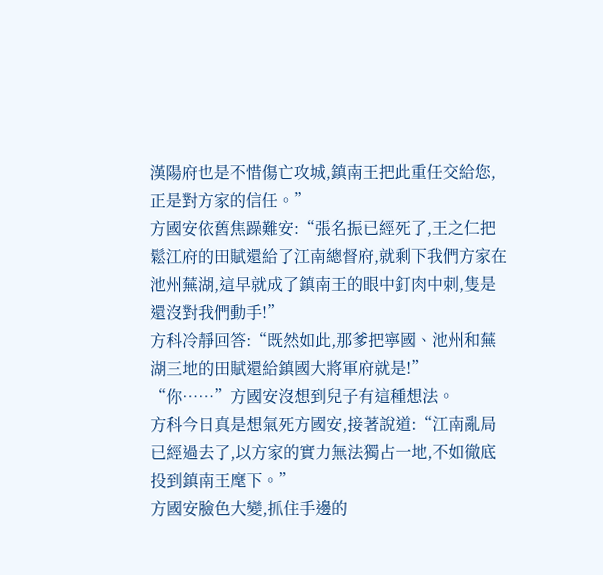漢陽府也是不惜傷亡攻城,鎮南王把此重任交給您,正是對方家的信任。”
方國安依舊焦躁難安:“張名振已經死了,王之仁把鬆江府的田賦還給了江南總督府,就剩下我們方家在池州蕪湖,這早就成了鎮南王的眼中釘肉中刺,隻是還沒對我們動手!”
方科冷靜回答:“既然如此,那爹把寧國、池州和蕪湖三地的田賦還給鎮國大將軍府就是!”
“你……”方國安沒想到兒子有這種想法。
方科今日真是想氣死方國安,接著說道:“江南亂局已經過去了,以方家的實力無法獨占一地,不如徹底投到鎮南王麾下。”
方國安臉色大變,抓住手邊的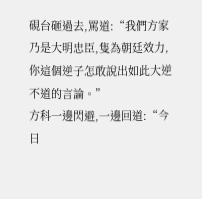硯台砸過去,罵道:“我們方家乃是大明忠臣,隻為朝廷效力,你這個逆子怎敢說出如此大逆不道的言論。”
方科一邊閃避,一邊回道:“今日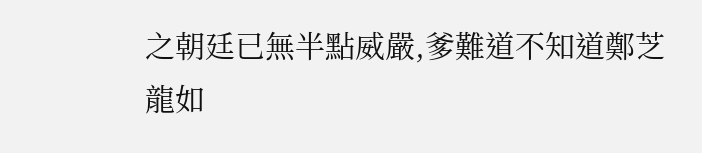之朝廷已無半點威嚴,爹難道不知道鄭芝龍如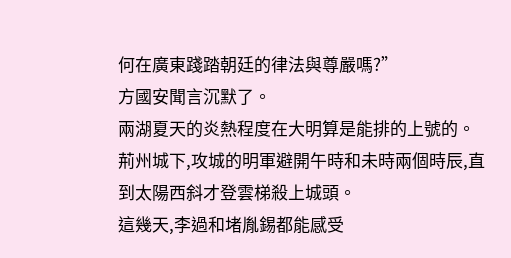何在廣東踐踏朝廷的律法與尊嚴嗎?”
方國安聞言沉默了。
兩湖夏天的炎熱程度在大明算是能排的上號的。
荊州城下,攻城的明軍避開午時和未時兩個時辰,直到太陽西斜才登雲梯殺上城頭。
這幾天,李過和堵胤錫都能感受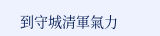到守城清軍氣力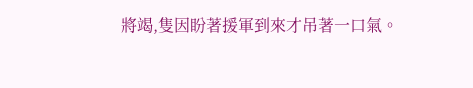將竭,隻因盼著援軍到來才吊著一口氣。